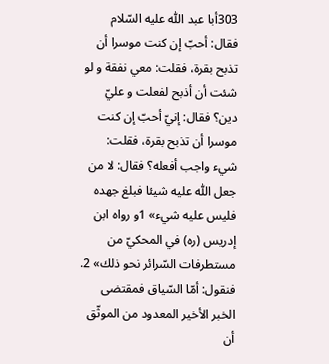303أبا عبد اللّٰه عليه السّلام فقال: أحبّ إن كنت موسرا أن تذبح بقرة، فقلت: معي نفقة و لو شئت أن أذبح لفعلت و عليّ دين؟ فقال: إنيّ أحبّ إن كنت موسرا أن تذبح بقرة، فقلت: شيء واجب أفعله؟ فقال: لا من جعل اللّٰه عليه شيئا فبلغ جهده فليس عليه شيء» 1و رواه ابن إدريس (ره) في المحكيّ من مستطرفات السّرائر نحو ذلك» 2.
فنقول: أمّا السّياق فمقتضى الخبر الأخير المعدود من الموثّق أن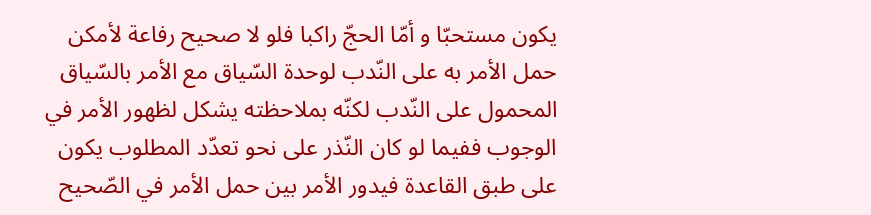يكون مستحبّا و أمّا الحجّ راكبا فلو لا صحيح رفاعة لأمكن حمل الأمر به على النّدب لوحدة السّياق مع الأمر بالسّياق المحمول على النّدب لكنّه بملاحظته يشكل لظهور الأمر في الوجوب ففيما لو كان النّذر على نحو تعدّد المطلوب يكون على طبق القاعدة فيدور الأمر بين حمل الأمر في الصّحيح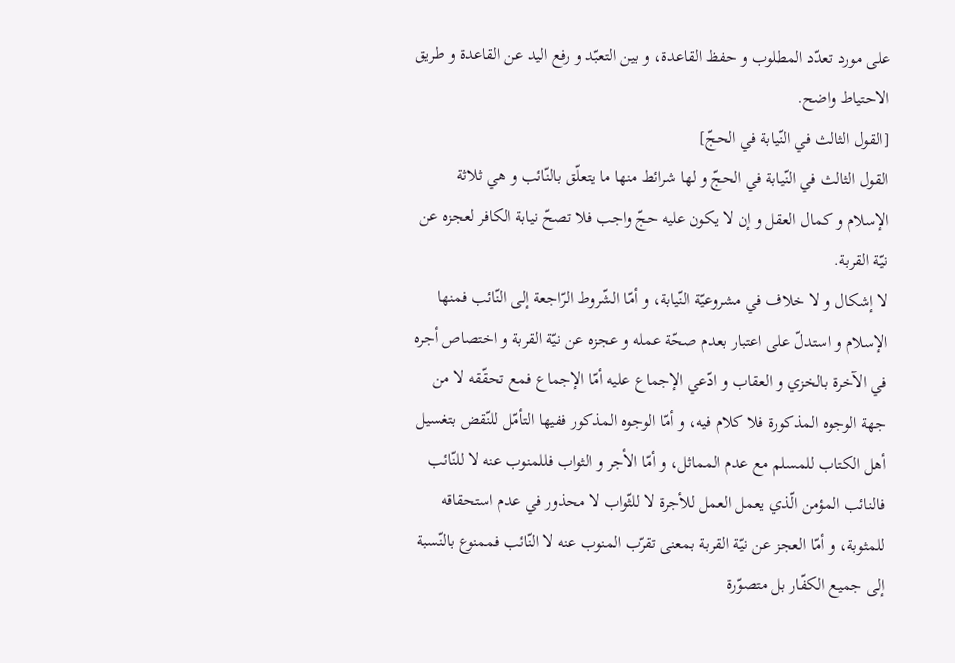على مورد تعدّد المطلوب و حفظ القاعدة، و بين التعبّد و رفع اليد عن القاعدة و طريق الاحتياط واضح.
[القول الثالث في النّيابة في الحجّ]
القول الثالث في النّيابة في الحجّ و لها شرائط منها ما يتعلّق بالنّائب و هي ثلاثة الإسلام و كمال العقل و إن لا يكون عليه حجّ واجب فلا تصحّ نيابة الكافر لعجزه عن نيّة القربة.
لا إشكال و لا خلاف في مشروعيّة النّيابة، و أمّا الشّروط الرّاجعة إلى النّائب فمنها الإسلام و استدلّ على اعتبار بعدم صحّة عمله و عجزه عن نيّة القربة و اختصاص أجره في الآخرة بالخزي و العقاب و ادّعي الإجماع عليه أمّا الإجماع فمع تحقّقه لا من جهة الوجوه المذكورة فلا كلام فيه، و أمّا الوجوه المذكور ففيها التأمّل للنّقض بتغسيل أهل الكتاب للمسلم مع عدم المماثل، و أمّا الأجر و الثواب فللمنوب عنه لا للنّائب فالنائب المؤمن الّذي يعمل العمل للأجرة لا للثّواب لا محذور في عدم استحقاقه للمثوبة، و أمّا العجز عن نيّة القربة بمعنى تقرّب المنوب عنه لا النّائب فممنوع بالنّسبة إلى جميع الكفّار بل متصوّرة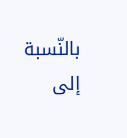بالنّسبة إلى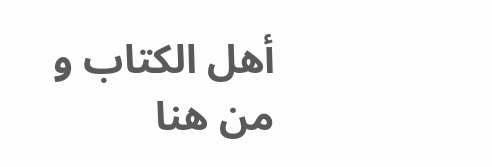أهل الكتاب و من هنا